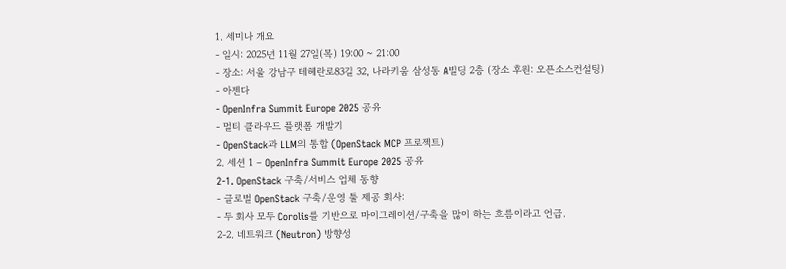1. 세미나 개요
- 일시: 2025년 11월 27일(목) 19:00 ~ 21:00
- 장소: 서울 강남구 테헤란로83길 32, 나라키움 삼성동 A빌딩 2층 (장소 후원: 오픈소스컨설팅)
- 아젠다
- OpenInfra Summit Europe 2025 공유
- 멀티 클라우드 플랫폼 개발기
- OpenStack과 LLM의 통합 (OpenStack MCP 프로젝트)
2. 세션 1 – OpenInfra Summit Europe 2025 공유
2-1. OpenStack 구축/서비스 업체 동향
- 글로벌 OpenStack 구축/운영 툴 제공 회사:
- 두 회사 모두 Corolis를 기반으로 마이그레이션/구축을 많이 하는 흐름이라고 언급.
2-2. 네트워크 (Neutron) 방향성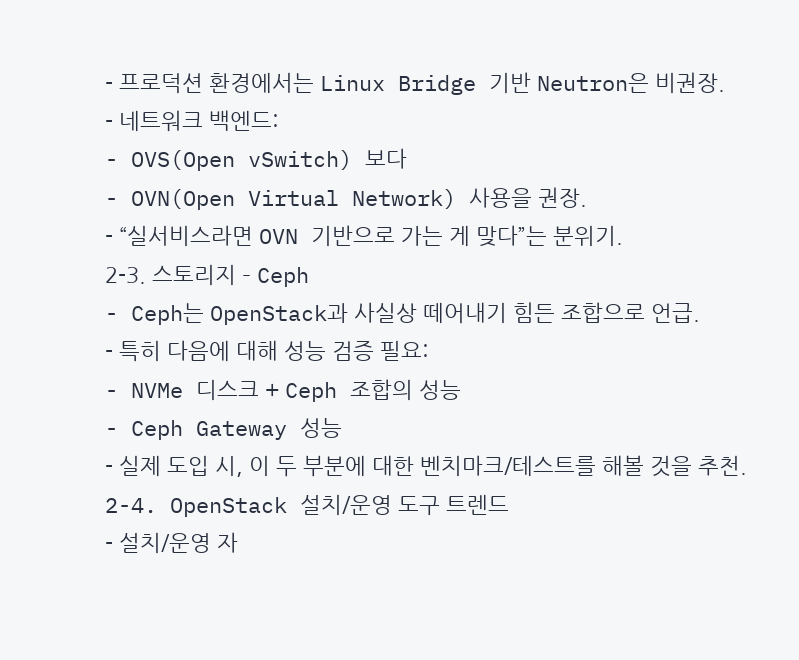- 프로덕션 환경에서는 Linux Bridge 기반 Neutron은 비권장.
- 네트워크 백엔드:
- OVS(Open vSwitch) 보다
- OVN(Open Virtual Network) 사용을 권장.
- “실서비스라면 OVN 기반으로 가는 게 맞다”는 분위기.
2-3. 스토리지 – Ceph
- Ceph는 OpenStack과 사실상 떼어내기 힘든 조합으로 언급.
- 특히 다음에 대해 성능 검증 필요:
- NVMe 디스크 + Ceph 조합의 성능
- Ceph Gateway 성능
- 실제 도입 시, 이 두 부분에 대한 벤치마크/테스트를 해볼 것을 추천.
2-4. OpenStack 설치/운영 도구 트렌드
- 설치/운영 자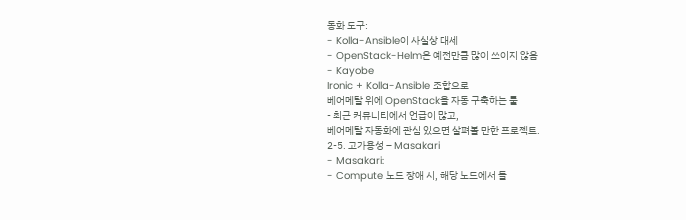동화 도구:
- Kolla-Ansible이 사실상 대세
- OpenStack-Helm은 예전만큼 많이 쓰이지 않음
- Kayobe
Ironic + Kolla-Ansible 조합으로
베어메탈 위에 OpenStack을 자동 구축하는 툴
- 최근 커뮤니티에서 언급이 많고,
베어메탈 자동화에 관심 있으면 살펴볼 만한 프로젝트.
2-5. 고가용성 – Masakari
- Masakari:
- Compute 노드 장애 시, 해당 노드에서 돌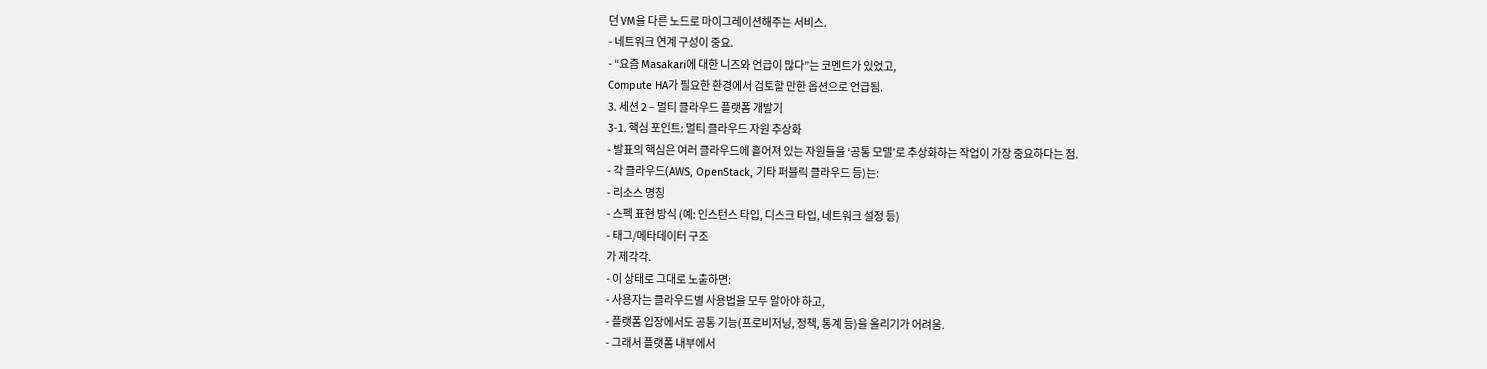던 VM을 다른 노드로 마이그레이션해주는 서비스.
- 네트워크 연계 구성이 중요.
- “요즘 Masakari에 대한 니즈와 언급이 많다”는 코멘트가 있었고,
Compute HA가 필요한 환경에서 검토할 만한 옵션으로 언급됨.
3. 세션 2 – 멀티 클라우드 플랫폼 개발기
3-1. 핵심 포인트: 멀티 클라우드 자원 추상화
- 발표의 핵심은 여러 클라우드에 흩어져 있는 자원들을 ‘공통 모델’로 추상화하는 작업이 가장 중요하다는 점.
- 각 클라우드(AWS, OpenStack, 기타 퍼블릭 클라우드 등)는:
- 리소스 명칭
- 스펙 표현 방식 (예: 인스턴스 타입, 디스크 타입, 네트워크 설정 등)
- 태그/메타데이터 구조
가 제각각.
- 이 상태로 그대로 노출하면:
- 사용자는 클라우드별 사용법을 모두 알아야 하고,
- 플랫폼 입장에서도 공통 기능(프로비저닝, 정책, 통계 등)을 올리기가 어려움.
- 그래서 플랫폼 내부에서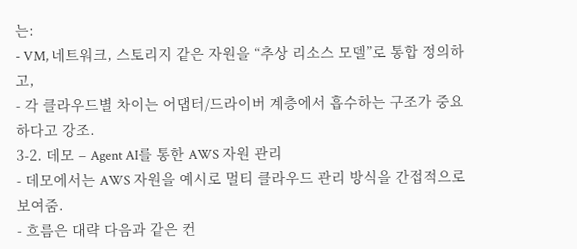는:
- VM, 네트워크, 스토리지 같은 자원을 “추상 리소스 모델”로 통합 정의하고,
- 각 클라우드별 차이는 어댑터/드라이버 계층에서 흡수하는 구조가 중요하다고 강조.
3-2. 데모 – Agent AI를 통한 AWS 자원 관리
- 데모에서는 AWS 자원을 예시로 멀티 클라우드 관리 방식을 간접적으로 보여줌.
- 흐름은 대략 다음과 같은 컨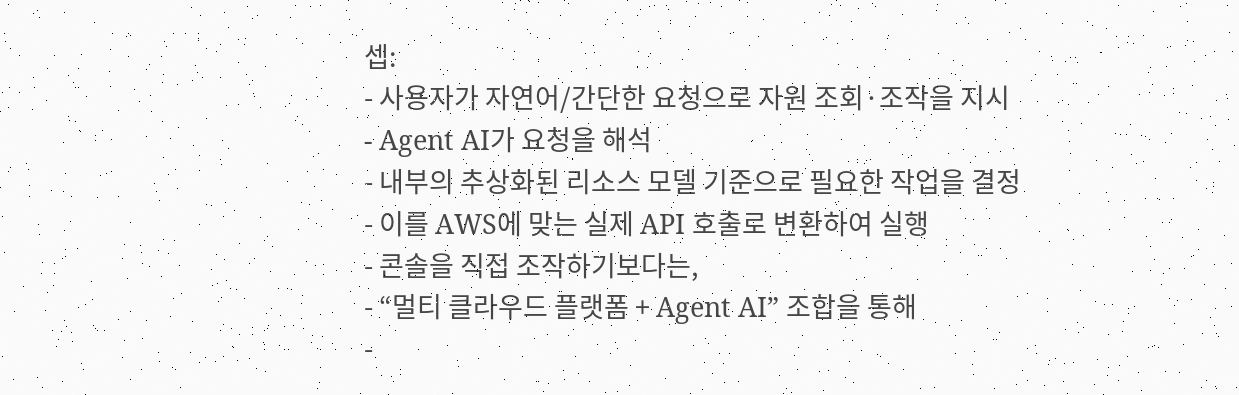셉:
- 사용자가 자연어/간단한 요청으로 자원 조회·조작을 지시
- Agent AI가 요청을 해석
- 내부의 추상화된 리소스 모델 기준으로 필요한 작업을 결정
- 이를 AWS에 맞는 실제 API 호출로 변환하여 실행
- 콘솔을 직접 조작하기보다는,
- “멀티 클라우드 플랫폼 + Agent AI” 조합을 통해
-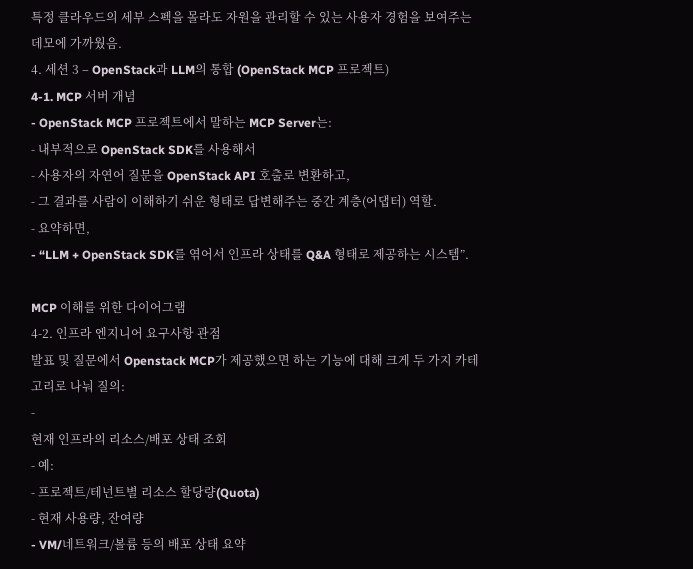특정 클라우드의 세부 스펙을 몰라도 자원을 관리할 수 있는 사용자 경험을 보여주는 데모에 가까웠음.
4. 세션 3 – OpenStack과 LLM의 통합 (OpenStack MCP 프로젝트)
4-1. MCP 서버 개념
- OpenStack MCP 프로젝트에서 말하는 MCP Server는:
- 내부적으로 OpenStack SDK를 사용해서
- 사용자의 자연어 질문을 OpenStack API 호출로 변환하고,
- 그 결과를 사람이 이해하기 쉬운 형태로 답변해주는 중간 계층(어댑터) 역할.
- 요약하면,
- “LLM + OpenStack SDK를 엮어서 인프라 상태를 Q&A 형태로 제공하는 시스템”.

MCP 이해를 위한 다이어그램
4-2. 인프라 엔지니어 요구사항 관점
발표 및 질문에서 Openstack MCP가 제공했으면 하는 기능에 대해 크게 두 가지 카테고리로 나눠 질의:
-
현재 인프라의 리소스/배포 상태 조회
- 예:
- 프로젝트/테넌트별 리소스 할당량(Quota)
- 현재 사용량, 잔여량
- VM/네트워크/볼륨 등의 배포 상태 요약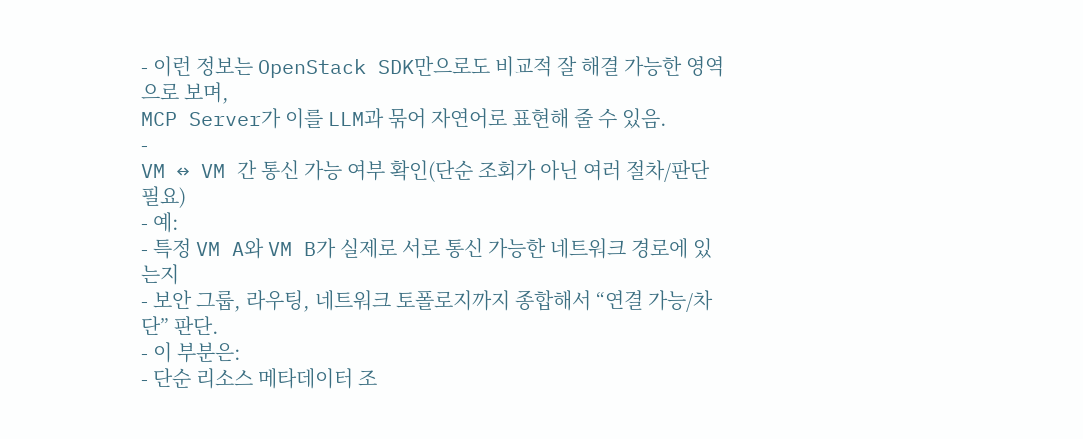- 이런 정보는 OpenStack SDK만으로도 비교적 잘 해결 가능한 영역으로 보며,
MCP Server가 이를 LLM과 묶어 자연어로 표현해 줄 수 있음.
-
VM ↔ VM 간 통신 가능 여부 확인(단순 조회가 아닌 여러 절차/판단 필요)
- 예:
- 특정 VM A와 VM B가 실제로 서로 통신 가능한 네트워크 경로에 있는지
- 보안 그룹, 라우팅, 네트워크 토폴로지까지 종합해서 “연결 가능/차단” 판단.
- 이 부분은:
- 단순 리소스 메타데이터 조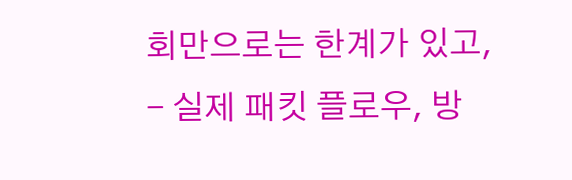회만으로는 한계가 있고,
- 실제 패킷 플로우, 방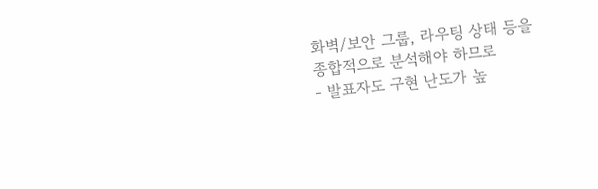화벽/보안 그룹, 라우팅 상태 등을 종합적으로 분석해야 하므로
- 발표자도 구현 난도가 높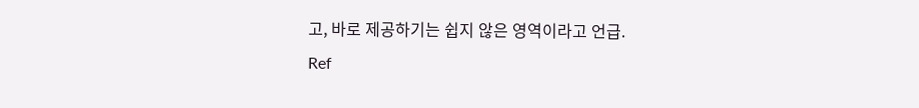고, 바로 제공하기는 쉽지 않은 영역이라고 언급.
Ref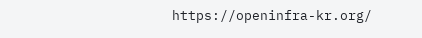https://openinfra-kr.org/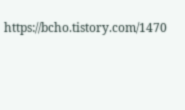https://bcho.tistory.com/1470